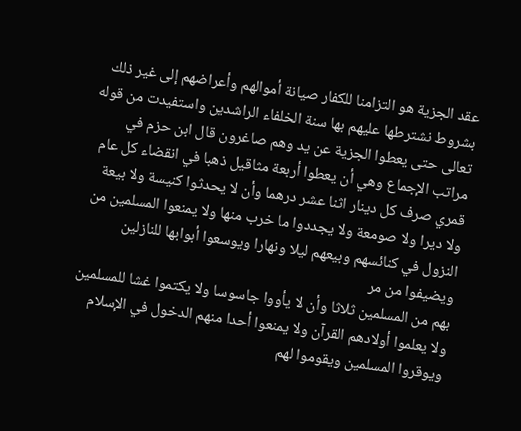عقد الجزية هو التزامنا للكفار صيانة أموالهم وأعراضهم إلى غير ذلك بشروط نشترطها عليهم بها سنة الخلفاء الراشدين واستفيدت من قوله تعالى حتى يعطوا الجزية عن يد وهم صاغرون قال ابن حزم في مراتب الإجماع وهي أن يعطوا أربعة مثاقيل ذهبا في انقضاء كل عام قمري صرف كل دينار اثنا عشر درهما وأن لا يحدثوا كنيسة ولا بيعة ولا ديرا ولا صومعة ولا يجددوا ما خرب منها ولا يمنعوا المسلمين من النزول في كنائسهم وبيعهم ليلا ونهارا ويوسعوا أبوابها للنازلين ويضيفوا من مر
بهم من المسلمين ثلاثا وأن لا يأووا جاسوسا ولا يكتموا غشا للمسلمين ولا يعلموا أولادهم القرآن ولا يمنعوا أحدا منهم الدخول في الإسلام ويوقروا المسلمين ويقوموا لهم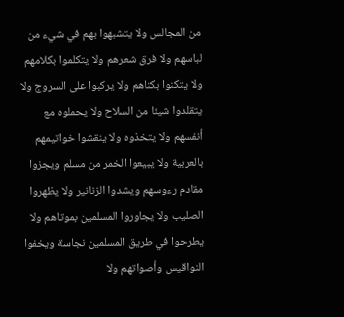من المجالس ولا يتشبهوا بهم في شيء من لباسهم ولا فرق شعرهم ولا يتكلموا بكلامهم ولا يتكنوا بكناهم ولا يركبوا على السروج ولا يتقلدوا شيئا من السلاح ولا يحملوه مع أنفسهم ولا يتخذوه ولا ينقشوا خواتيمهم بالعربية ولا يبيعوا الخمر من مسلم ويجزوا مقادم رءوسهم ويشدوا الزنانير ولا يظهروا الصليب ولا يجاوروا المسلمين بموتاهم ولا يطرحوا في طريق المسلمين نجاسة ويخفوا النواقيس وأصواتهم ولا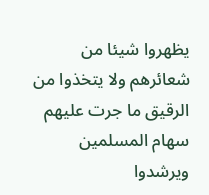يظهروا شيئا من شعائرهم ولا يتخذوا من الرقيق ما جرت عليهم سهام المسلمين ويرشدوا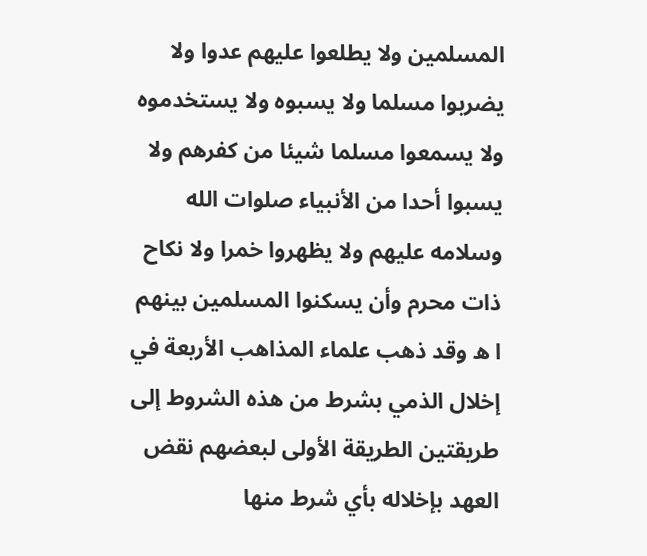المسلمين ولا يطلعوا عليهم عدوا ولا يضربوا مسلما ولا يسبوه ولا يستخدموه ولا يسمعوا مسلما شيئا من كفرهم ولا يسبوا أحدا من الأنبياء صلوات الله وسلامه عليهم ولا يظهروا خمرا ولا نكاح ذات محرم وأن يسكنوا المسلمين بينهم
ا ه وقد ذهب علماء المذاهب الأربعة في إخلال الذمي بشرط من هذه الشروط إلى طريقتين الطريقة الأولى لبعضهم نقض العهد بإخلاله بأي شرط منها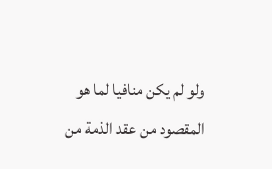ولو لم يكن منافيا لما هو المقصود من عقد الذمة من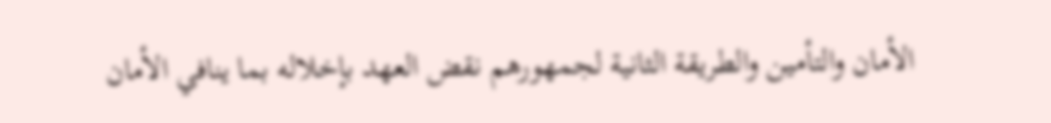الأمان والتأمين والطريقة الثانية لجمهورهم نقض العهد بإخلاله بما ينافي الأمان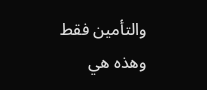والتأمين فقط وهذه هي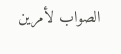الصواب لأمرين